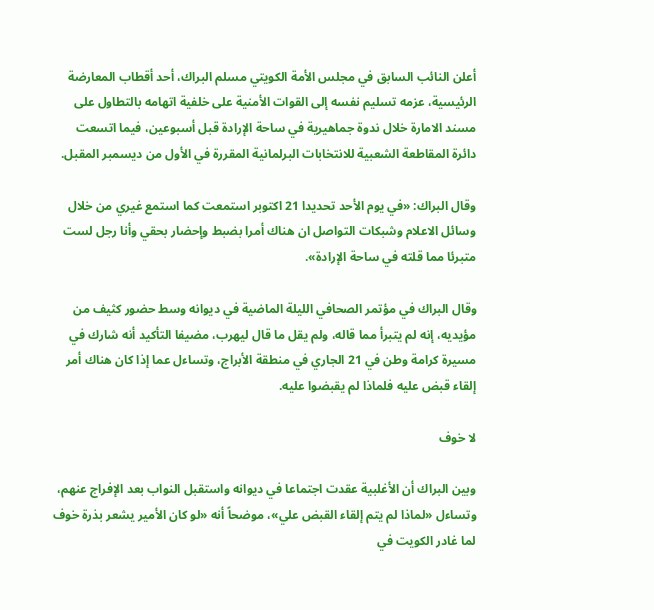أعلن النائب السابق في مجلس الأمة الكويتي مسلم البراك، أحد أقطاب المعارضة الرئيسية، عزمه تسليم نفسه إلى القوات الأمنية على خلفية اتهامه بالتطاول على مسند الامارة خلال ندوة جماهيرية في ساحة الإرادة قبل أسبوعين، فيما اتسعت دائرة المقاطعة الشعبية للانتخابات البرلمانية المقررة في الأول من ديسمبر المقبل.

وقال البراك: «في يوم الأحد تحديدا 21 اكتوبر استمعت كما استمع غيري من خلال وسائل الاعلام وشبكات التواصل ان هناك أمرا بضبط وإحضار بحقي وأنا رجل لست متبرئا مما قلته في ساحة الإرادة».

وقال البراك في مؤتمر الصحافي الليلة الماضية في ديوانه وسط حضور كثيف من مؤيديه، إنه لم يتبرأ مما قاله، ولم يقل ما قال ليهرب، مضيفا التأكيد أنه شارك في مسيرة كرامة وطن في 21 الجاري في منطقة الأبراج، وتساءل عما إذا كان هناك أمر إلقاء قبض عليه فلماذا لم يقبضوا عليه.

لا خوف

وبين البراك أن الأغلبية عقدت اجتماعا في ديوانه واستقبل النواب بعد الإفراج عنهم، وتساءل «لماذا لم يتم إلقاء القبض علي»، موضحاً أنه «لو كان الأمير يشعر بذرة خوف لما غادر الكويت في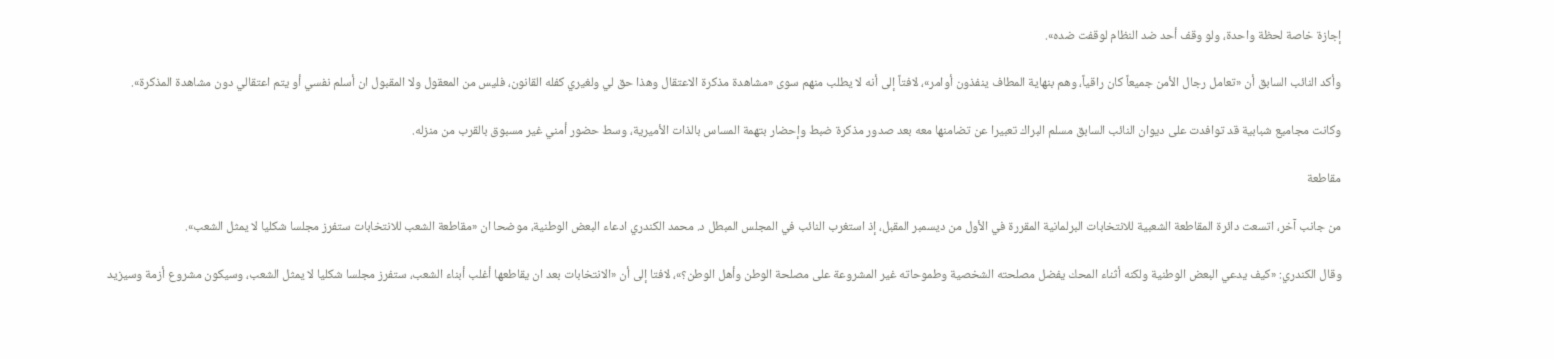إجازة خاصة لحظة واحدة، ولو وقف أحد ضد النظام لوقفت ضده».

وأكد النائب السابق أن «تعامل رجال الأمن جميعاً كان راقياً، وهم بنهاية المطاف ينفذون أوامر»، لافتاً إلى أنه لا يطلب منهم سوى «مشاهدة مذكرة الاعتقال وهذا حق لي ولغيري كفله القانون، فليس من المعقول ولا المقبول ان أسلم نفسي أو يتم اعتقالي دون مشاهدة المذكرة».

وكانت مجاميع شبابية قد توافدت على ديوان النائب السابق مسلم البراك تعبيرا عن تضامنها معه بعد صدور مذكرة ضبط وإحضار بتهمة المساس بالذات الأميرية، وسط حضور أمني غير مسبوق بالقرب من منزله.

مقاطعة

من جانب آخر، اتسعت دائرة المقاطعة الشعبية للانتخابات البرلمانية المقررة في الأول من ديسمبر المقبل، إذ استغرب النائب في المجلس المبطل د. محمد الكندري ادعاء البعض الوطنية، موضحا ان «مقاطعة الشعب للانتخابات ستفرز مجلسا شكليا لا يمثل الشعب».

وقال الكندري: «كيف يدعي البعض الوطنية ولكنه أثناء المحك يفضل مصلحته الشخصية وطموحاته غير المشروعة على مصلحة الوطن وأهل الوطن؟»، لافتا إلى أن «الانتخابات بعد ان يقاطعها أغلب أبناء الشعب، ستفرز مجلسا شكليا لا يمثل الشعب، وسيكون مشروع أزمة وسيزيد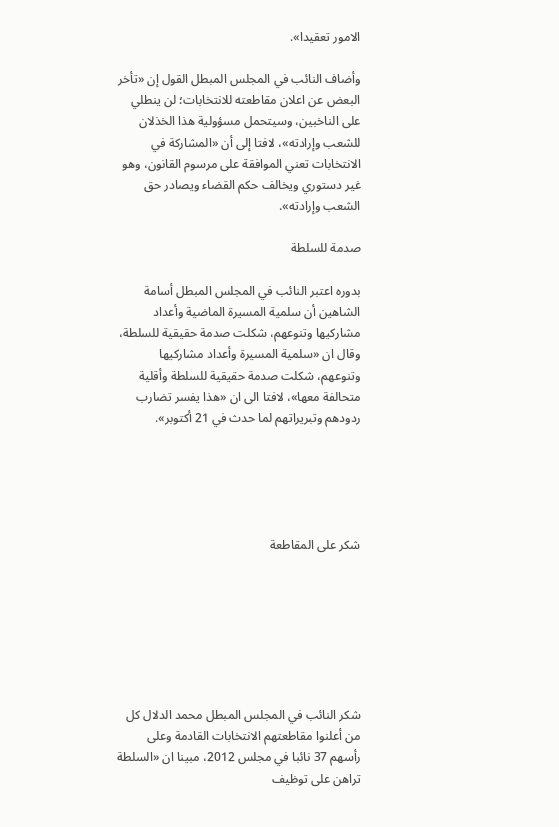الامور تعقيدا».

وأضاف النائب في المجلس المبطل القول إن «تأخر البعض عن اعلان مقاطعته للانتخابات؛ لن ينطلي على الناخبين، وسيتحمل مسؤولية هذا الخذلان للشعب وإرادته»، لافتا إلى أن «المشاركة في الانتخابات تعني الموافقة على مرسوم القانون، وهو غير دستوري ويخالف حكم القضاء ويصادر حق الشعب وإرادته».

صدمة للسلطة

بدوره اعتبر النائب في المجلس المبطل أسامة الشاهين أن سلمية المسيرة الماضية وأعداد مشاركيها وتنوعهم، شكلت صدمة حقيقية للسلطة، وقال ان «سلمية المسيرة وأعداد مشاركيها وتنوعهم، شكلت صدمة حقيقية للسلطة وأقلية متحالفة معها»، لافتا الى ان «هذا يفسر تضارب ردودهم وتبريراتهم لما حدث في 21 أكتوبر».





شكر على المقاطعة







شكر النائب في المجلس المبطل محمد الدلال كل من أعلنوا مقاطعتهم الانتخابات القادمة وعلى رأسهم 37 نائبا في مجلس 2012، مبينا ان «السلطة تراهن على توظيف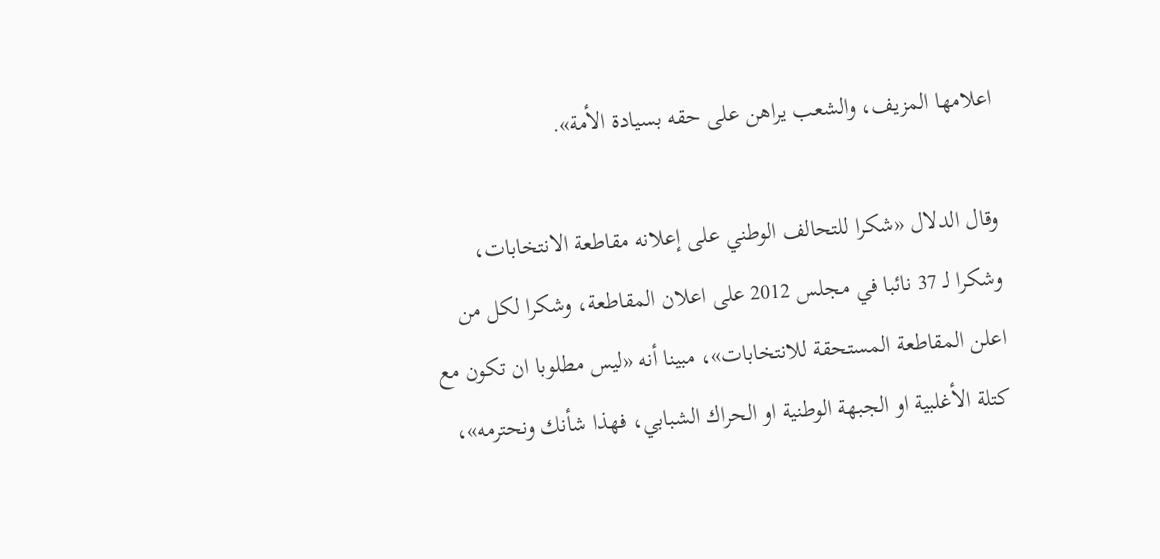اعلامها المزيف، والشعب يراهن على حقه بسيادة الأمة».

وقال الدلال «شكرا للتحالف الوطني على إعلانه مقاطعة الانتخابات، وشكرا لـ 37 نائبا في مجلس 2012 على اعلان المقاطعة، وشكرا لكل من اعلن المقاطعة المستحقة للانتخابات»، مبينا أنه «ليس مطلوبا ان تكون مع كتلة الأغلبية او الجبهة الوطنية او الحراك الشبابي، فهذا شأنك ونحترمه»،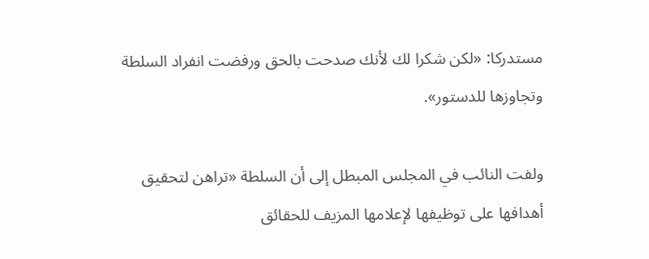مستدركا: «لكن شكرا لك لأنك صدحت بالحق ورفضت انفراد السلطة وتجاوزها للدستور».

ولفت النائب في المجلس المبطل إلى أن السلطة «تراهن لتحقيق أهدافها على توظيفها لإعلامها المزيف للحقائق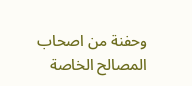وحفنة من اصحاب المصالح الخاصة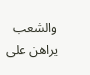والشعب يراهن على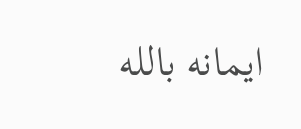ايمانه بالله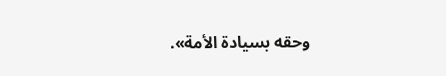وحقه بسيادة الأمة».